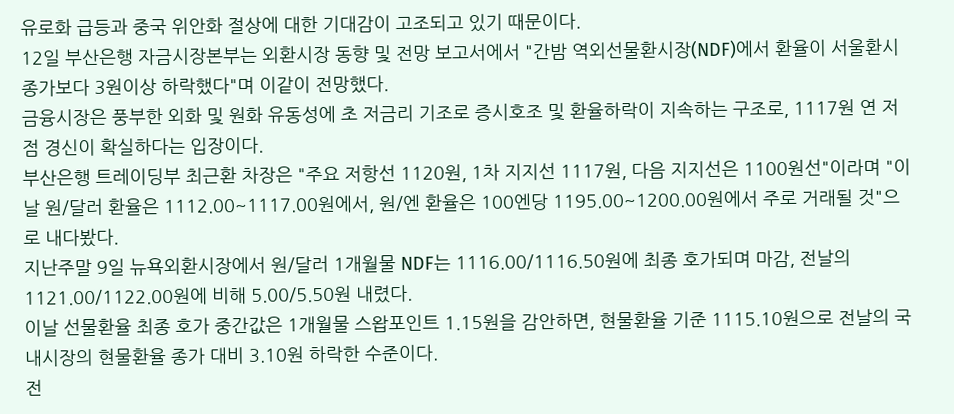유로화 급등과 중국 위안화 절상에 대한 기대감이 고조되고 있기 때문이다.
12일 부산은행 자금시장본부는 외환시장 동향 및 전망 보고서에서 "간밤 역외선물환시장(NDF)에서 환율이 서울환시 종가보다 3원이상 하락했다"며 이같이 전망했다.
금융시장은 풍부한 외화 및 원화 유동성에 초 저금리 기조로 증시호조 및 환율하락이 지속하는 구조로, 1117원 연 저점 경신이 확실하다는 입장이다.
부산은행 트레이딩부 최근환 차장은 "주요 저항선 1120원, 1차 지지선 1117원, 다음 지지선은 1100원선"이라며 "이날 원/달러 환율은 1112.00~1117.00원에서, 원/엔 환율은 100엔당 1195.00~1200.00원에서 주로 거래될 것"으로 내다봤다.
지난주말 9일 뉴욕외환시장에서 원/달러 1개월물 NDF는 1116.00/1116.50원에 최종 호가되며 마감, 전날의 1121.00/1122.00원에 비해 5.00/5.50원 내렸다.
이날 선물환율 최종 호가 중간값은 1개월물 스왑포인트 1.15원을 감안하면, 현물환율 기준 1115.10원으로 전날의 국내시장의 현물환율 종가 대비 3.10원 하락한 수준이다.
전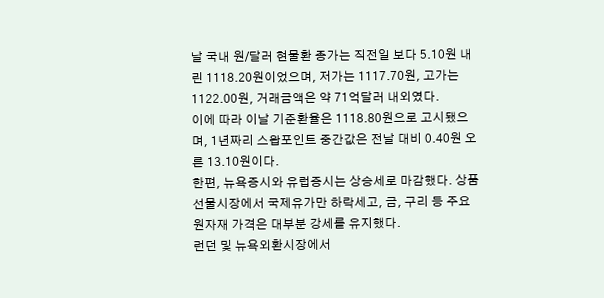날 국내 원/달러 현물환 종가는 직전일 보다 5.10원 내린 1118.20원이었으며, 저가는 1117.70원, 고가는 1122.00원, 거래금액은 약 71억달러 내외였다.
이에 따라 이날 기준환율은 1118.80원으로 고시됐으며, 1년짜리 스왑포인트 중간값은 전날 대비 0.40원 오른 13.10원이다.
한편, 뉴욕증시와 유럽증시는 상승세로 마감했다. 상품선물시장에서 국제유가만 하락세고, 금, 구리 등 주요원자재 가격은 대부분 강세를 유지했다.
런던 및 뉴욕외환시장에서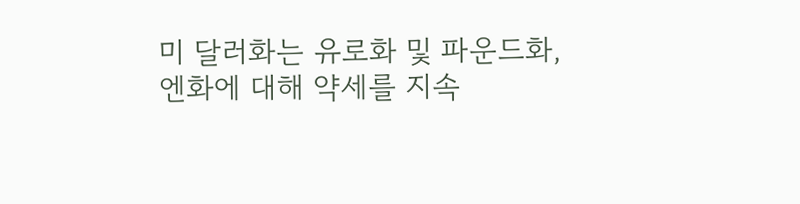미 달러화는 유로화 및 파운드화, 엔화에 대해 약세를 지속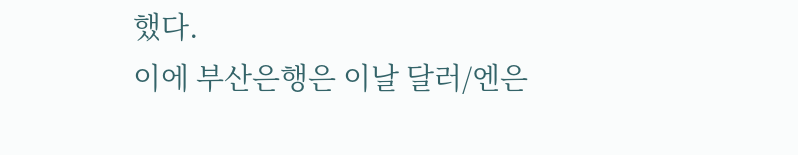했다.
이에 부산은행은 이날 달러/엔은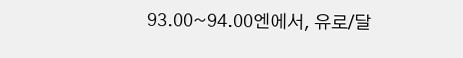93.00~94.00엔에서, 유로/달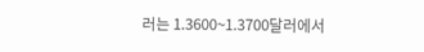러는 1.3600~1.3700달러에서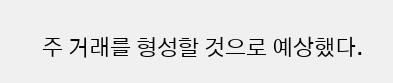주 거래를 형성할 것으로 예상했다.